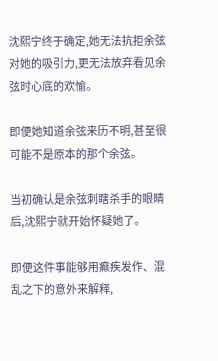沈熙宁终于确定,她无法抗拒余弦对她的吸引力,更无法放弃看见余弦时心底的欢愉。

即便她知道余弦来历不明,甚至很可能不是原本的那个余弦。

当初确认是余弦刺瞎杀手的眼睛后,沈熙宁就开始怀疑她了。

即便这件事能够用癫疾发作、混乱之下的意外来解释,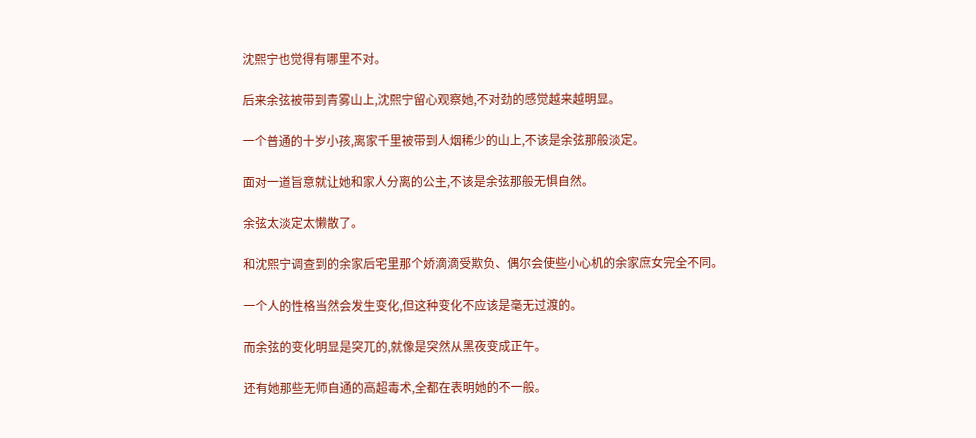沈熙宁也觉得有哪里不对。

后来余弦被带到青雾山上,沈熙宁留心观察她,不对劲的感觉越来越明显。

一个普通的十岁小孩,离家千里被带到人烟稀少的山上,不该是余弦那般淡定。

面对一道旨意就让她和家人分离的公主,不该是余弦那般无惧自然。

余弦太淡定太懒散了。

和沈熙宁调查到的余家后宅里那个娇滴滴受欺负、偶尔会使些小心机的余家庶女完全不同。

一个人的性格当然会发生变化,但这种变化不应该是毫无过渡的。

而余弦的变化明显是突兀的,就像是突然从黑夜变成正午。

还有她那些无师自通的高超毒术,全都在表明她的不一般。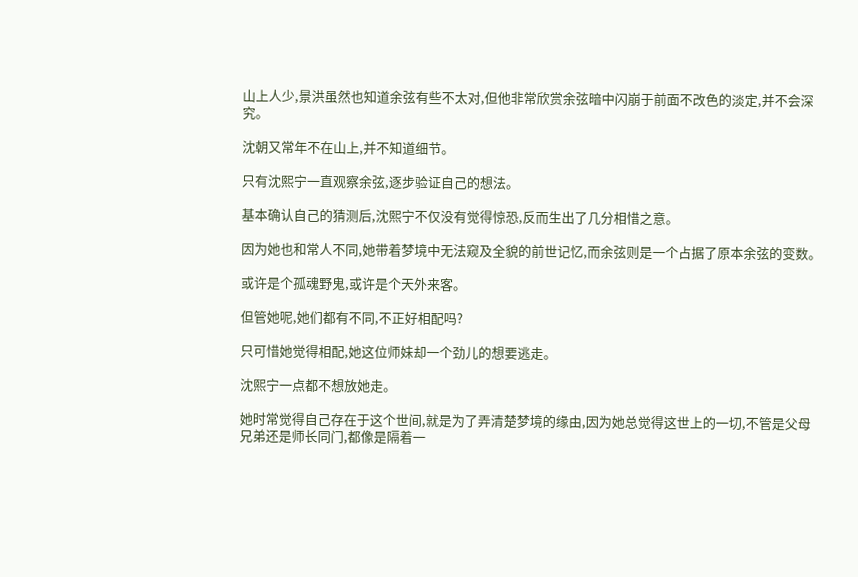山上人少,景洪虽然也知道余弦有些不太对,但他非常欣赏余弦暗中闪崩于前面不改色的淡定,并不会深究。

沈朝又常年不在山上,并不知道细节。

只有沈熙宁一直观察余弦,逐步验证自己的想法。

基本确认自己的猜测后,沈熙宁不仅没有觉得惊恐,反而生出了几分相惜之意。

因为她也和常人不同,她带着梦境中无法窥及全貌的前世记忆,而余弦则是一个占据了原本余弦的变数。

或许是个孤魂野鬼,或许是个天外来客。

但管她呢,她们都有不同,不正好相配吗?

只可惜她觉得相配,她这位师妹却一个劲儿的想要逃走。

沈熙宁一点都不想放她走。

她时常觉得自己存在于这个世间,就是为了弄清楚梦境的缘由,因为她总觉得这世上的一切,不管是父母兄弟还是师长同门,都像是隔着一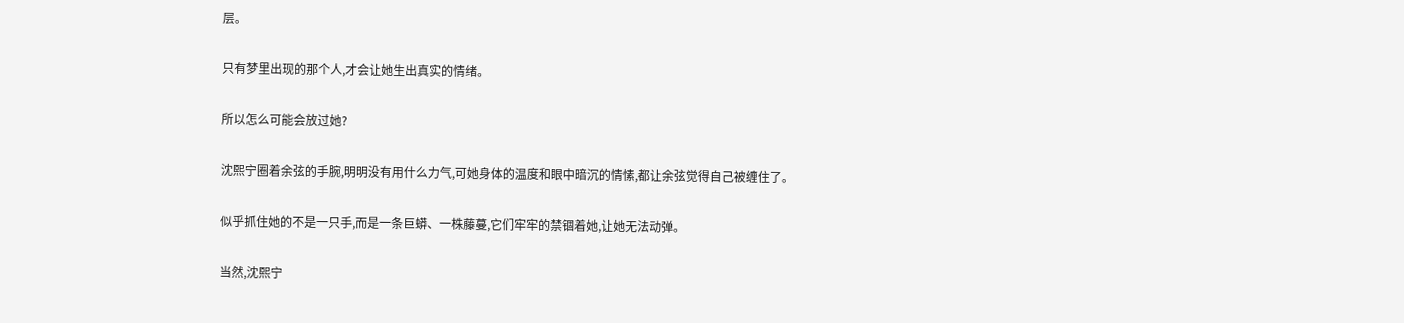层。

只有梦里出现的那个人,才会让她生出真实的情绪。

所以怎么可能会放过她?

沈熙宁圈着余弦的手腕,明明没有用什么力气,可她身体的温度和眼中暗沉的情愫,都让余弦觉得自己被缠住了。

似乎抓住她的不是一只手,而是一条巨蟒、一株藤蔓,它们牢牢的禁锢着她,让她无法动弹。

当然,沈熙宁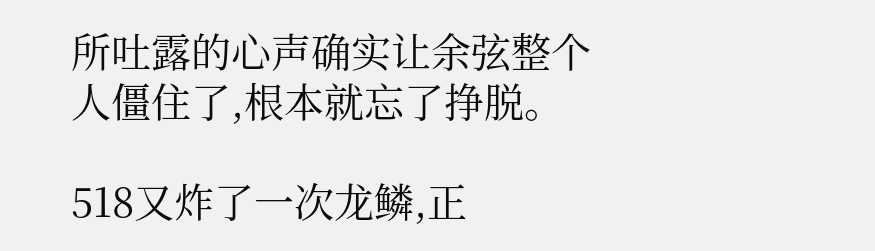所吐露的心声确实让余弦整个人僵住了,根本就忘了挣脱。

518又炸了一次龙鳞,正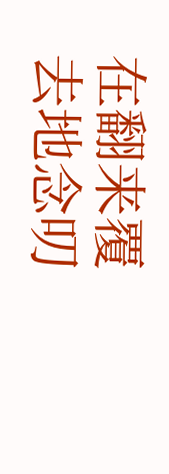在翻来覆去地念叨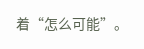着“怎么可能”。